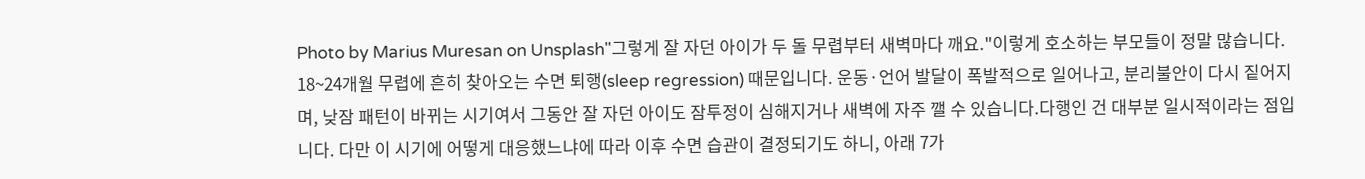Photo by Marius Muresan on Unsplash"그렇게 잘 자던 아이가 두 돌 무렵부터 새벽마다 깨요."이렇게 호소하는 부모들이 정말 많습니다. 18~24개월 무렵에 흔히 찾아오는 수면 퇴행(sleep regression) 때문입니다. 운동·언어 발달이 폭발적으로 일어나고, 분리불안이 다시 짙어지며, 낮잠 패턴이 바뀌는 시기여서 그동안 잘 자던 아이도 잠투정이 심해지거나 새벽에 자주 깰 수 있습니다.다행인 건 대부분 일시적이라는 점입니다. 다만 이 시기에 어떻게 대응했느냐에 따라 이후 수면 습관이 결정되기도 하니, 아래 7가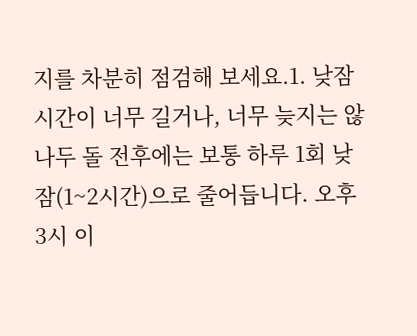지를 차분히 점검해 보세요.1. 낮잠 시간이 너무 길거나, 너무 늦지는 않나두 돌 전후에는 보통 하루 1회 낮잠(1~2시간)으로 줄어듭니다. 오후 3시 이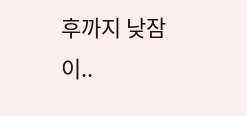후까지 낮잠이..